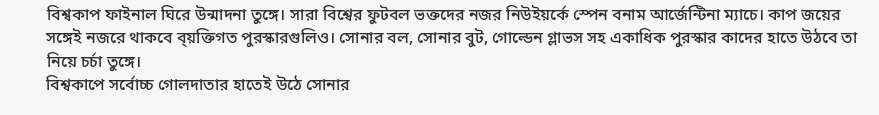বিশ্বকাপ ফাইনাল ঘিরে উন্মাদনা তুঙ্গে। সারা বিশ্বের ফুটবল ভক্তদের নজর নিউইয়র্কে স্পেন বনাম আর্জেন্টিনা ম্যাচে। কাপ জয়ের সঙ্গেই নজরে থাকবে ব্য়ক্তিগত পুরস্কারগুলিও। সোনার বল, সোনার বুট, গোল্ডেন গ্লাভস সহ একাধিক পুরস্কার কাদের হাতে উঠবে তা নিয়ে চর্চা তুঙ্গে।
বিশ্বকাপে সর্বোচ্চ গোলদাতার হাতেই উঠে সোনার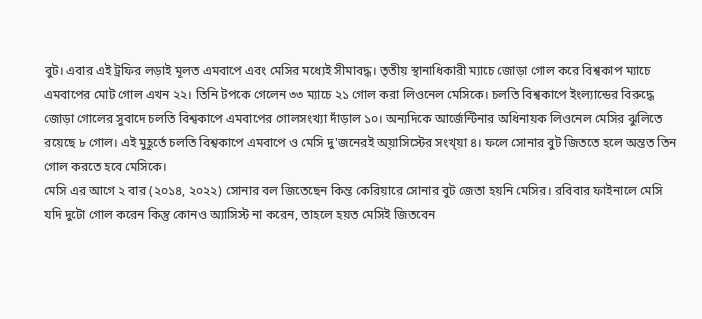বুট। এবার এই ট্রফির লড়াই মূলত এমবাপে এবং মেসির মধ্যেই সীমাবদ্ধ। তৃতীয় স্থানাধিকারী ম্যাচে জোড়া গোল করে বিশ্বকাপ ম্যাচে এমবাপের মোট গোল এখন ২২। তিনি টপকে গেলেন ৩৩ ম্যাচে ২১ গোল করা লিওনেল মেসিকে। চলতি বিশ্বকাপে ইংল্যান্ডের বিরুদ্ধে জোড়া গোলের সুবাদে চলতি বিশ্বকাপে এমবাপের গোলসংখ্যা দাঁড়াল ১০। অন্যদিকে আর্জেন্টিনার অধিনায়ক লিওনেল মেসির ঝুলিতে রয়েছে ৮ গোল। এই মুহূর্তে চলতি বিশ্বকাপে এমবাপে ও মেসি দু'জনেরই অ্য়াসিস্টের সংখ্য়া ৪। ফলে সোনার বুট জিততে হলে অন্তত তিন গোল করতে হবে মেসিকে।
মেসি এর আগে ২ বার (২০১৪, ২০২২) সোনার বল জিতেছেন কিন্ত কেরিয়ারে সোনার বুট জেতা হয়নি মেসির। রবিবার ফাইনালে মেসি যদি দুটো গোল করেন কিন্তু কোনও অ্যাসিস্ট না করেন, তাহলে হয়ত মেসিই জিতবেন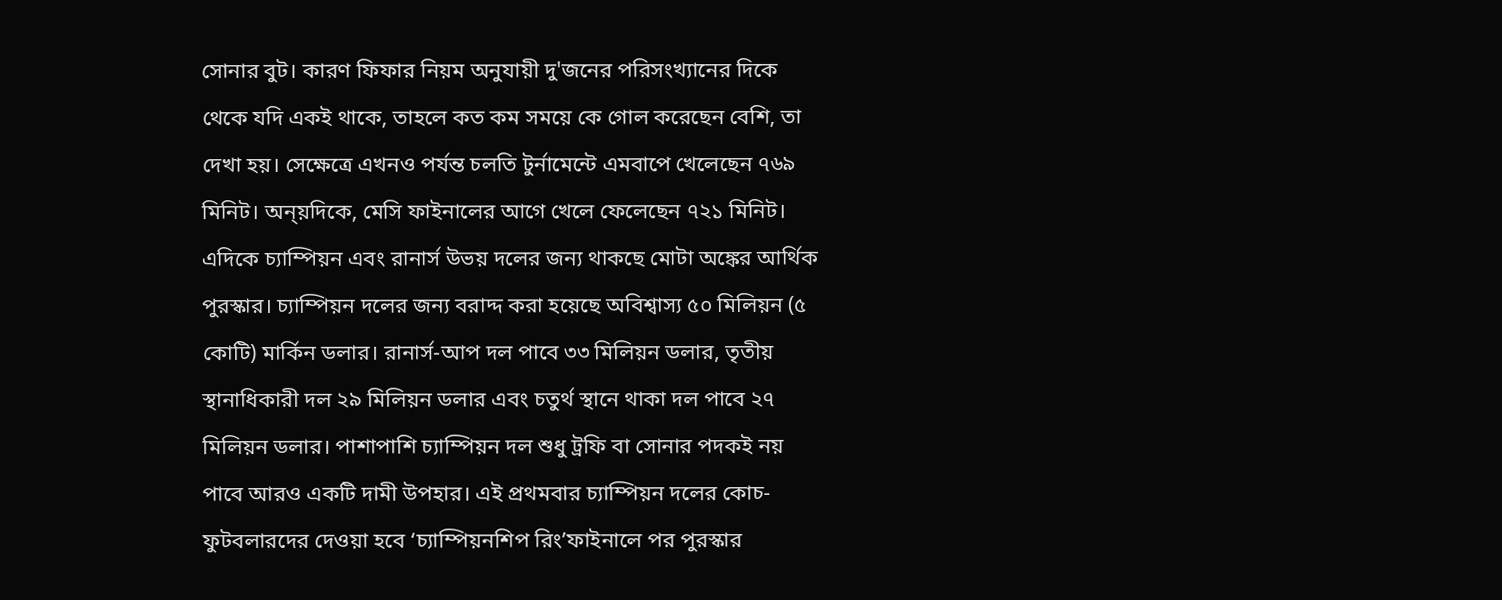সোনার বুট। কারণ ফিফার নিয়ম অনুযায়ী দু'জনের পরিসংখ্যানের দিকে থেকে যদি একই থাকে, তাহলে কত কম সময়ে কে গোল করেছেন বেশি, তা দেখা হয়। সেক্ষেত্রে এখনও পর্যন্ত চলতি টুর্নামেন্টে এমবাপে খেলেছেন ৭৬৯ মিনিট। অন্য়দিকে, মেসি ফাইনালের আগে খেলে ফেলেছেন ৭২১ মিনিট।
এদিকে চ্যাম্পিয়ন এবং রানার্স উভয় দলের জন্য থাকছে মোটা অঙ্কের আর্থিক পুরস্কার। চ্যাম্পিয়ন দলের জন্য বরাদ্দ করা হয়েছে অবিশ্বাস্য ৫০ মিলিয়ন (৫ কোটি) মার্কিন ডলার। রানার্স-আপ দল পাবে ৩৩ মিলিয়ন ডলার, তৃতীয় স্থানাধিকারী দল ২৯ মিলিয়ন ডলার এবং চতুর্থ স্থানে থাকা দল পাবে ২৭ মিলিয়ন ডলার। পাশাপাশি চ্যাম্পিয়ন দল শুধু ট্রফি বা সোনার পদকই নয় পাবে আরও একটি দামী উপহার। এই প্রথমবার চ্যাম্পিয়ন দলের কোচ-ফুটবলারদের দেওয়া হবে ‘চ্যাম্পিয়নশিপ রিং’ফাইনালে পর পুরস্কার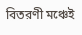বিতরণী মঞ্চেই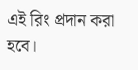এই রিং প্রদান করা হবে।